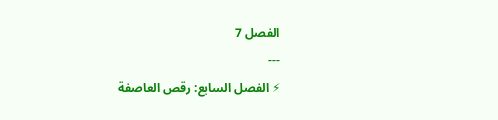الفصل 7
---
⚡ الفصل السابع: رقص العاصفة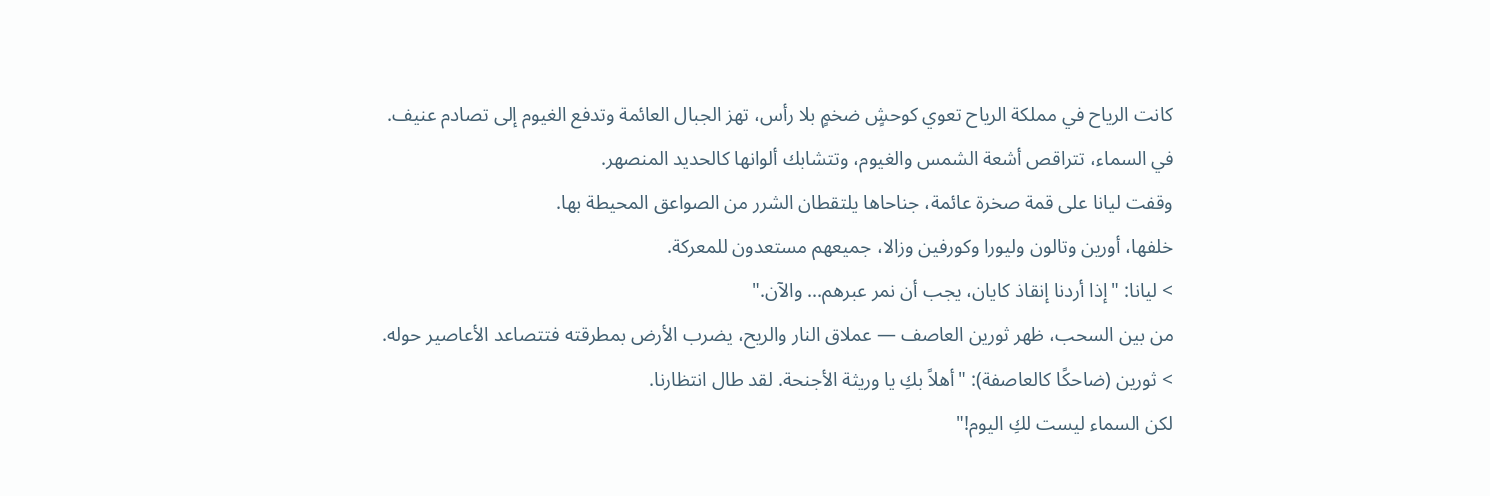كانت الرياح في مملكة الرياح تعوي كوحشٍ ضخمٍ بلا رأس، تهز الجبال العائمة وتدفع الغيوم إلى تصادم عنيف.
في السماء، تتراقص أشعة الشمس والغيوم، وتتشابك ألوانها كالحديد المنصهر.
وقفت ليانا على قمة صخرة عائمة، جناحاها يلتقطان الشرر من الصواعق المحيطة بها.
خلفها، أورين وتالون وليورا وكورفين وزالا، جميعهم مستعدون للمعركة.
> ليانا: "إذا أردنا إنقاذ كايان، يجب أن نمر عبرهم... والآن."
من بين السحب، ظهر ثورين العاصف — عملاق النار والريح، يضرب الأرض بمطرقته فتتصاعد الأعاصير حوله.
> ثورين (ضاحكًا كالعاصفة): "أهلاً بكِ يا وريثة الأجنحة. لقد طال انتظارنا.
لكن السماء ليست لكِ اليوم!"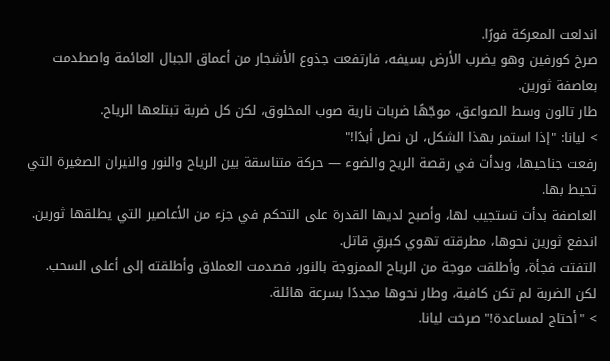اندلعت المعركة فورًا.
صرخ كورفين وهو يضرب الأرض بسيفه، فارتفعت جذوع الأشجار من أعماق الجبال العائمة واصطدمت بعاصفة ثورين.
طار تالون وسط الصواعق، موجّهًا ضربات نارية صوب المخلوق، لكن كل ضربة تبتلعها الرياح.
> ليانا: "إذا استمر بهذا الشكل، لن نصل أبدًا!"
رفعت جناحيها، وبدأت في رقصة الريح والضوء — حركة متناسقة بين الرياح والنور والنيران الصغيرة التي تحيط بها.
العاصفة بدأت تستجيب لها، وأصبح لديها القدرة على التحكم في جزء من الأعاصير التي يطلقها ثورين.
اندفع ثورين نحوها، مطرقته تهوي كبرقٍ قاتل.
التفتت فجأة، وأطلقت موجة من الرياح الممزوجة بالنور، فصدمت العملاق وأطلقته إلى أعلى السحب.
لكن الضربة لم تكن كافية، وطار نحوها مجددًا بسرعة هائلة.
> "أحتاج لمساعدة!" صرخت ليانا.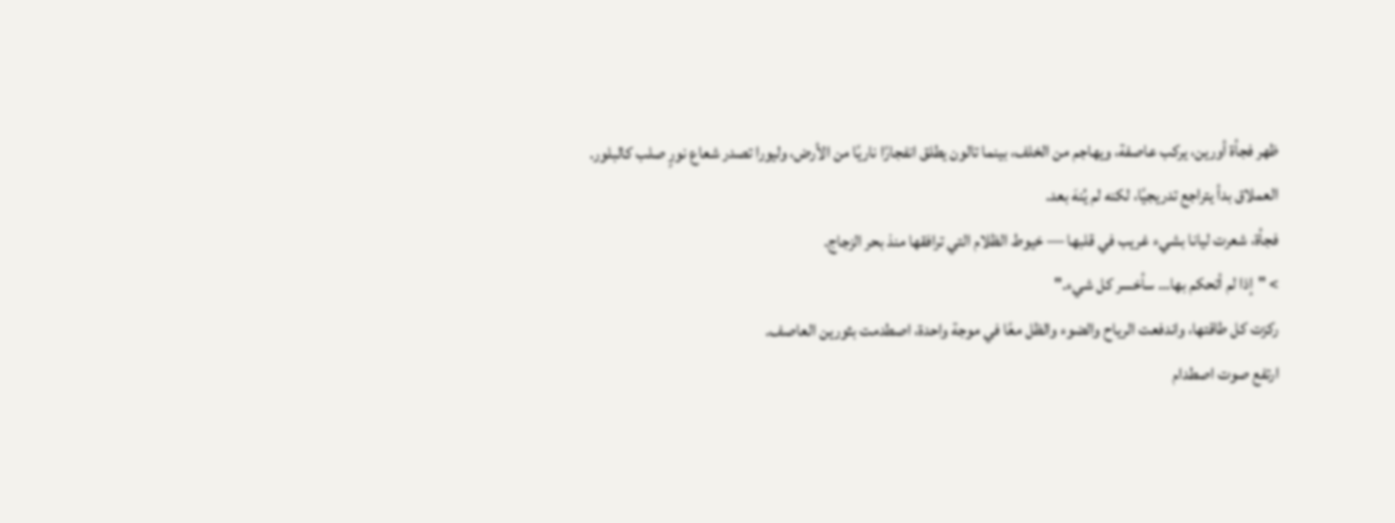ظهر فجأة أورين، يركب عاصفة، ويهاجم من الخلف، بينما تالون يطلق انفجارًا ناريًا من الأرض، وليورا تصدر شعاع نورٍ صلب كالبلور.
العملاق بدأ يتراجع تدريجيًا، لكنه لم يُنهَ بعد.
فجأة، شعرت ليانا بشيء غريب في قلبها — خيوط الظلام التي ترافقها منذ بحر الزجاج.
> "إذا لم أتحكم بها… سأخسر كل شيء."
ركزت كل طاقتها، واندفعت الرياح والضوء والظل معًا في موجة واحدة، اصطدمت بثورين العاصف.
ارتفع صوت اصطدام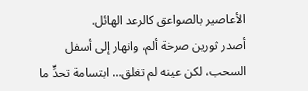الأعاصير بالصواعق كالرعد الهائل.
أصدر ثورين صرخة ألم، وانهار إلى أسفل السحب، لكن عينه لم تغلق… ابتسامة تحدٍّ ما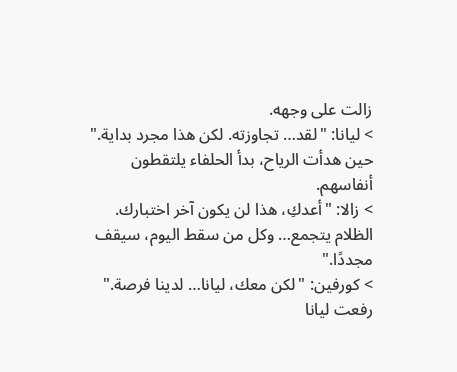زالت على وجهه.
> ليانا: "لقد… تجاوزته. لكن هذا مجرد بداية."
حين هدأت الرياح، بدأ الحلفاء يلتقطون أنفاسهم.
> زالا: "أعدكِ، هذا لن يكون آخر اختبارك.
الظلام يتجمع… وكل من سقط اليوم، سيقف مجددًا."
> كورفين: "لكن معك، ليانا… لدينا فرصة."
رفعت ليانا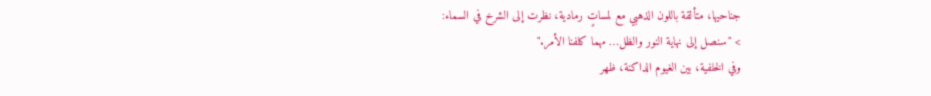جناحيها، متألقة باللون الذهبي مع لمساتٍ رمادية، نظرت إلى الشرخ في السماء:
> "سنصل إلى نهاية النور والظل… مهما كلفنا الأمر."
وفي الخلفية، بين الغيوم الداكنة، ظهر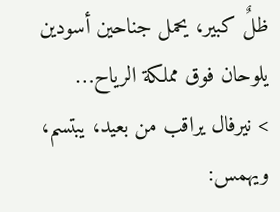ظلٌ كبير، يحمل جناحين أسودين يلوحان فوق مملكة الرياح…
> نيرفال يراقب من بعيد، يبتسم، ويهمس: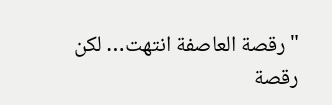"رقصة العاصفة انتهت… لكن رقصة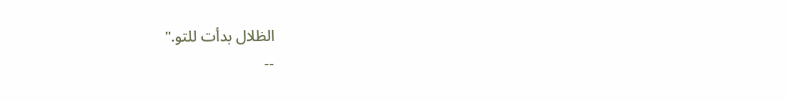الظلال بدأت للتو."
--